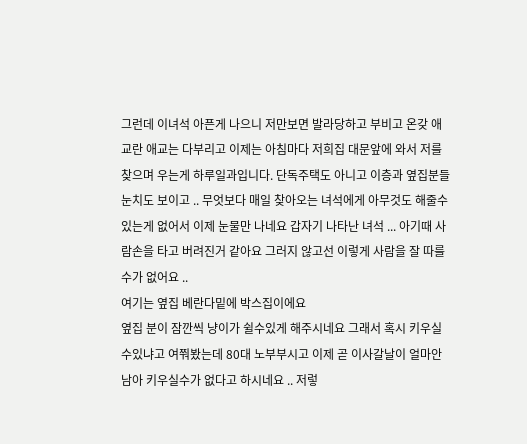그런데 이녀석 아픈게 나으니 저만보면 발라당하고 부비고 온갖 애교란 애교는 다부리고 이제는 아침마다 저희집 대문앞에 와서 저를 찾으며 우는게 하루일과입니다. 단독주택도 아니고 이층과 옆집분들 눈치도 보이고 .. 무엇보다 매일 찾아오는 녀석에게 아무것도 해줄수 있는게 없어서 이제 눈물만 나네요 갑자기 나타난 녀석 ... 아기때 사람손을 타고 버려진거 같아요 그러지 않고선 이렇게 사람을 잘 따를수가 없어요 ..
여기는 옆집 베란다밑에 박스집이에요
옆집 분이 잠깐씩 냥이가 쉴수있게 해주시네요 그래서 혹시 키우실수있냐고 여쭤봤는데 80대 노부부시고 이제 곧 이사갈날이 얼마안남아 키우실수가 없다고 하시네요 .. 저렇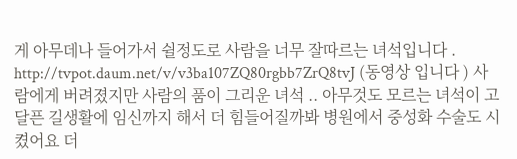게 아무데나 들어가서 쉴정도로 사람을 너무 잘따르는 녀석입니다 . http://tvpot.daum.net/v/v3ba107ZQ80rgbb7ZrQ8tvJ (동영상 입니다 ) 사람에게 버려졌지만 사람의 품이 그리운 녀석 .. 아무것도 모르는 녀석이 고달픈 길생활에 임신까지 해서 더 힘들어질까봐 병원에서 중성화 수술도 시켰어요 더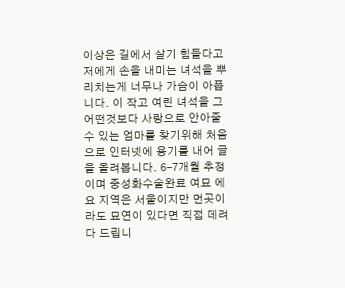이상은 길에서 살기 힘들다고 저에게 손을 내미는 녀석을 뿌리치는게 너무나 가슴이 아픕니다. 이 작고 여린 녀석을 그 어떤것보다 사랑으로 안아줄수 있는 엄마를 찾기위해 처음으로 인터넷에 용기를 내어 글을 올려봅니다. 6-7개월 추정이며 중성화수술완료 여묘 에요 지역은 서울이지만 먼곳이라도 묘연이 있다면 직접 데려다 드립니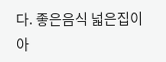다. 좋은음식 넓은집이 아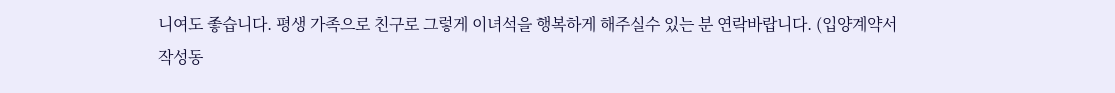니여도 좋습니다. 평생 가족으로 친구로 그렇게 이녀석을 행복하게 해주실수 있는 분 연락바랍니다. (입양계약서 작성동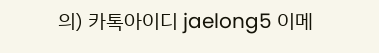의) 카톡아이디 jaelong5 이메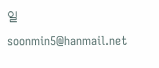일 soonmin5@hanmail.net